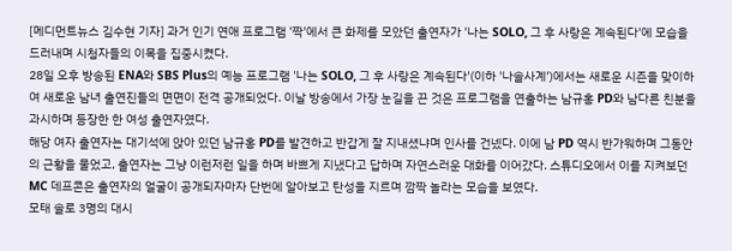[메디먼트뉴스 김수현 기자] 과거 인기 연애 프로그램 '짝'에서 큰 화제를 모았던 출연자가 '나는 SOLO, 그 후 사랑은 계속된다'에 모습을 드러내며 시청자들의 이목을 집중시켰다.
28일 오후 방송된 ENA와 SBS Plus의 예능 프로그램 '나는 SOLO, 그 후 사랑은 계속된다'(이하 '나솔사계')에서는 새로운 시즌을 맞이하여 새로운 남녀 출연진들의 면면이 전격 공개되었다. 이날 방송에서 가장 눈길을 끈 것은 프로그램을 연출하는 남규홍 PD와 남다른 친분을 과시하며 등장한 한 여성 출연자였다.
해당 여자 출연자는 대기석에 앉아 있던 남규홍 PD를 발견하고 반갑게 잘 지내셨냐며 인사를 건넸다. 이에 남 PD 역시 반가워하며 그동안의 근황을 물었고, 출연자는 그냥 이런저런 일을 하며 바쁘게 지냈다고 답하며 자연스러운 대화를 이어갔다. 스튜디오에서 이를 지켜보던 MC 데프콘은 출연자의 얼굴이 공개되자마자 단번에 알아보고 탄성을 지르며 깜짝 놀라는 모습을 보였다.
모태 솔로 3명의 대시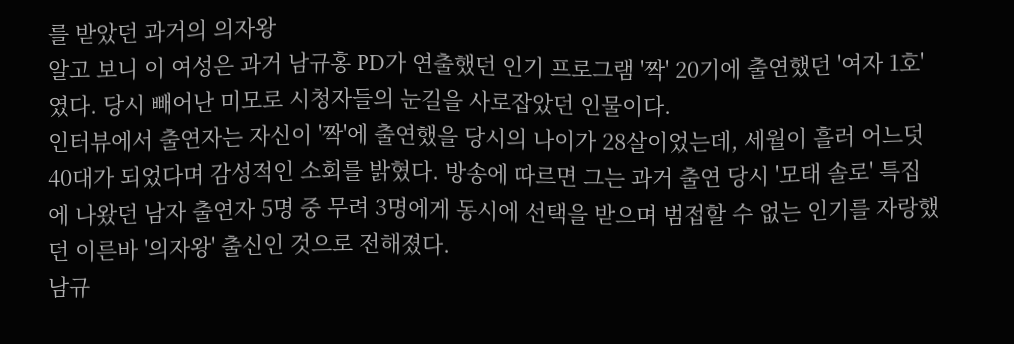를 받았던 과거의 의자왕
알고 보니 이 여성은 과거 남규홍 PD가 연출했던 인기 프로그램 '짝' 20기에 출연했던 '여자 1호'였다. 당시 빼어난 미모로 시청자들의 눈길을 사로잡았던 인물이다.
인터뷰에서 출연자는 자신이 '짝'에 출연했을 당시의 나이가 28살이었는데, 세월이 흘러 어느덧 40대가 되었다며 감성적인 소회를 밝혔다. 방송에 따르면 그는 과거 출연 당시 '모태 솔로' 특집에 나왔던 남자 출연자 5명 중 무려 3명에게 동시에 선택을 받으며 범접할 수 없는 인기를 자랑했던 이른바 '의자왕' 출신인 것으로 전해졌다.
남규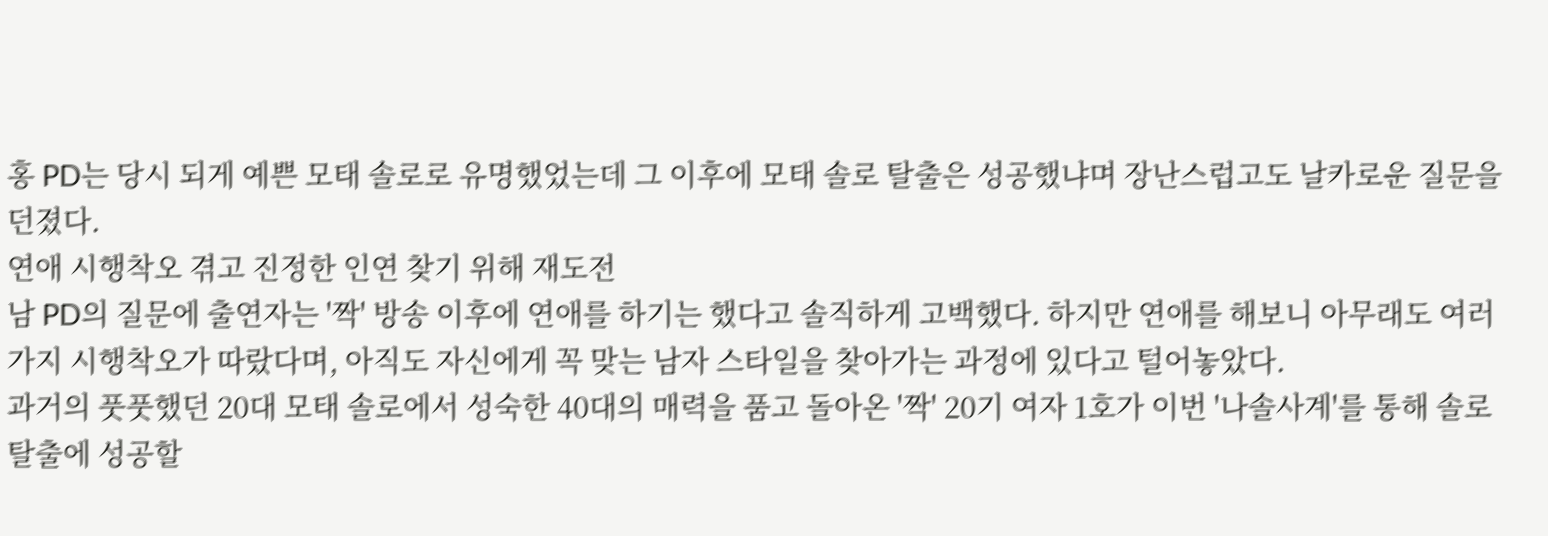홍 PD는 당시 되게 예쁜 모태 솔로로 유명했었는데 그 이후에 모태 솔로 탈출은 성공했냐며 장난스럽고도 날카로운 질문을 던졌다.
연애 시행착오 겪고 진정한 인연 찾기 위해 재도전
남 PD의 질문에 출연자는 '짝' 방송 이후에 연애를 하기는 했다고 솔직하게 고백했다. 하지만 연애를 해보니 아무래도 여러 가지 시행착오가 따랐다며, 아직도 자신에게 꼭 맞는 남자 스타일을 찾아가는 과정에 있다고 털어놓았다.
과거의 풋풋했던 20대 모태 솔로에서 성숙한 40대의 매력을 품고 돌아온 '짝' 20기 여자 1호가 이번 '나솔사계'를 통해 솔로 탈출에 성공할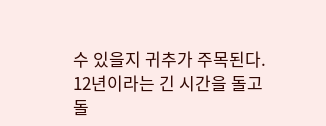수 있을지 귀추가 주목된다. 12년이라는 긴 시간을 돌고 돌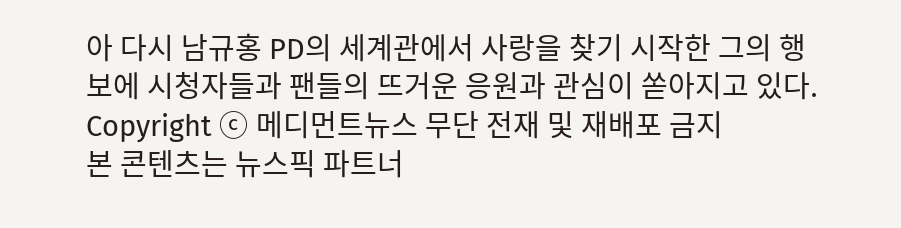아 다시 남규홍 PD의 세계관에서 사랑을 찾기 시작한 그의 행보에 시청자들과 팬들의 뜨거운 응원과 관심이 쏟아지고 있다.
Copyright ⓒ 메디먼트뉴스 무단 전재 및 재배포 금지
본 콘텐츠는 뉴스픽 파트너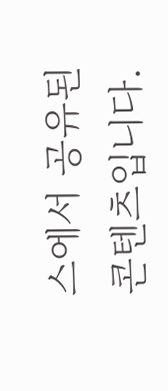스에서 공유된 콘텐츠입니다.